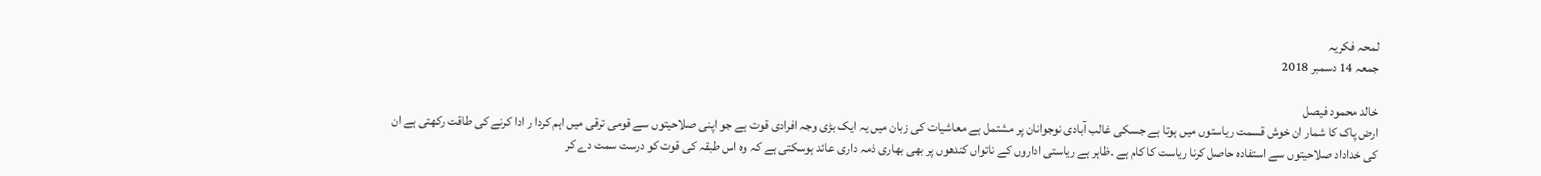لمحہ فکریہ
جمعہ 14 دسمبر 2018

خالد محمود فیصل
ارض پاک کا شمار ان خوش قسمت ریاستوں میں ہوتا ہے جسکی غالب آبادی نوجوانان پر مشتمل ہے معاشیات کی زبان میں یہ ایک بڑی وجہ افرادی قوت ہے جو اپنی صلاحیتوں سے قومی ترقی میں اہم کردا ر ادا کرنے کی طاقت رکھتی ہے ان کی خداداد صلاحیتوں سے استفادہ حاصل کرنا ریاست کا کام ہے ۔ظاہر ہے ریاستی اداروں کے ناتواں کندھوں پر بھی بھاری ذمہ داری عائد ہوسکتی ہے کہ وہ اس طبقہ کی قوت کو درست سمت دے کر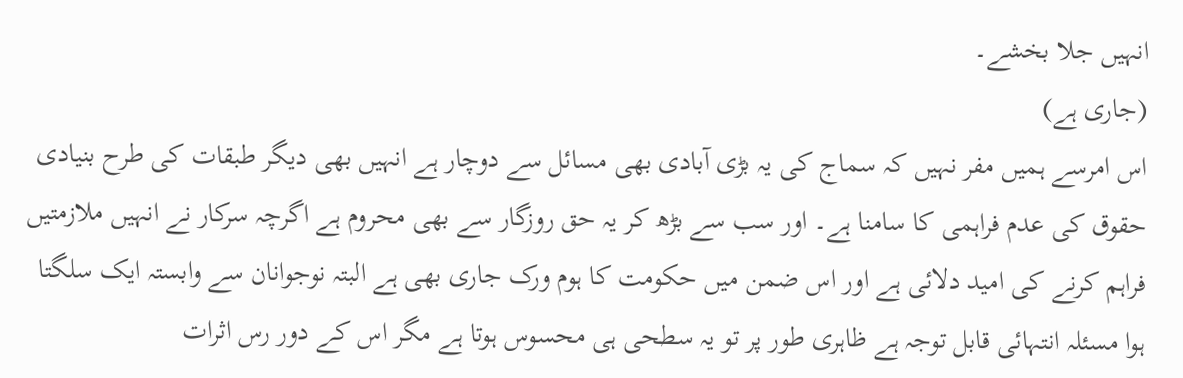انہیں جلا بخشے۔
(جاری ہے)
اس امرسے ہمیں مفر نہیں کہ سماج کی یہ بڑی آبادی بھی مسائل سے دوچار ہے انہیں بھی دیگر طبقات کی طرح بنیادی حقوق کی عدم فراہمی کا سامنا ہے۔ اور سب سے بڑھ کر یہ حق روزگار سے بھی محروم ہے اگرچہ سرکار نے انہیں ملازمتیں فراہم کرنے کی امید دلائی ہے اور اس ضمن میں حکومت کا ہوم ورک جاری بھی ہے البتہ نوجوانان سے وابستہ ایک سلگتا ہوا مسئلہ انتہائی قابل توجہ ہے ظاہری طور پر تو یہ سطحی ہی محسوس ہوتا ہے مگر اس کے دور رس اثرات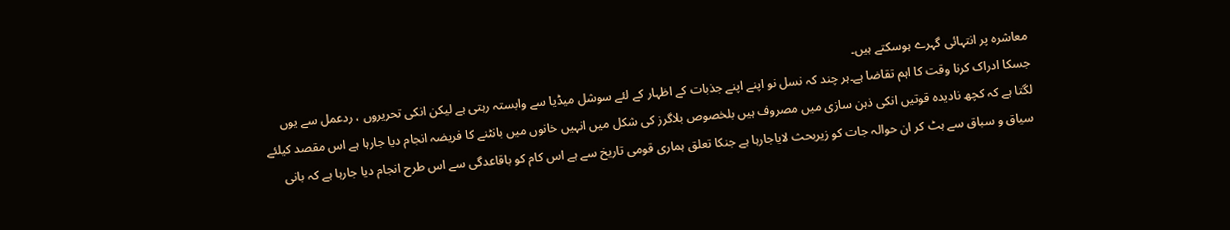معاشرہ پر انتہائی گہرے ہوسکتے ہیں۔
جسکا ادراک کرنا وقت کا اہم تقاضا ہے۔ہر چند کہ نسل نو اپنے اپنے جذبات کے اظہار کے لئے سوشل میڈیا سے وابستہ رہتی ہے لیکن انکی تحریروں ، ردعمل سے یوں لگتا ہے کہ کچھ نادیدہ قوتیں انکی ذہن سازی میں مصروف ہیں بلخصوص بلاگرز کی شکل میں انہیں خانوں میں بانٹنے کا فریضہ انجام دیا جارہا ہے اس مقصد کیلئے سیاق و سباق سے ہٹ کر ان حوالہ جات کو زیربحث لایاجارہا ہے جنکا تعلق ہماری قومی تاریخ سے ہے اس کام کو باقاعدگی سے اس طرح انجام دیا جارہا ہے کہ بانی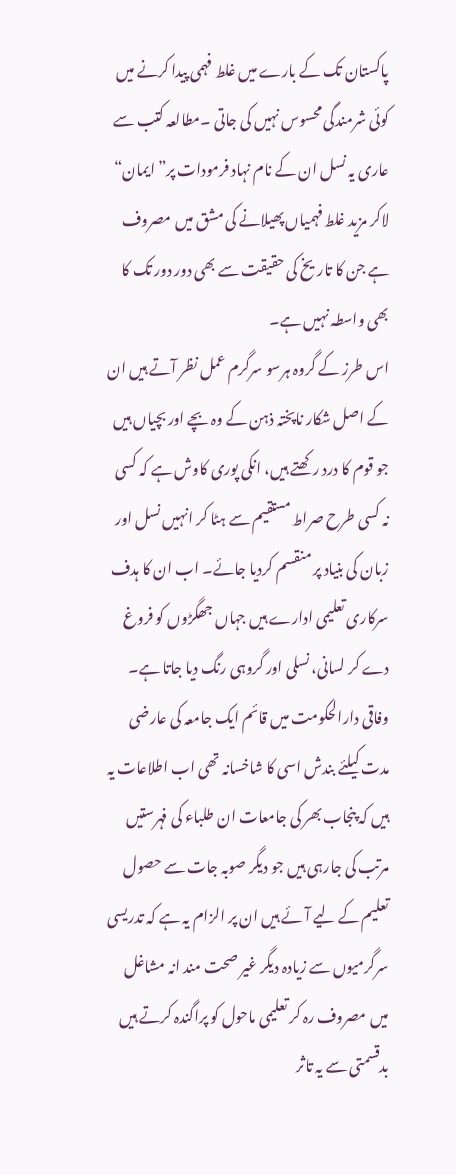پاکستان تک کے بارے میں غلط فہمی پیدا کرنے میں کوئی شرمندگی محسوس نہیں کی جاتی ۔مطالعہ کتب سے عاری یہ نسل ان کے نام نہاد فرمودات پر” ایمان“ لاکر مزید غلط فہمیاں پھیلانے کی مشق میں مصروف ہے جن کا تاریخ کی حقیقت سے بھی دور دور تک کا بھی واسطہ نہیں ہے۔
اس طرز کے گروہ ہرسو سرگرم عمل نظر آتے ہیں ان کے اصل شکار ناپختہ ذہن کے وہ بچے اور بچیاں ہیں جو قوم کا درد رکھتے ہیں، انکی پوری کاوش ہے کہ کسی نہ کسی طرح صراط مستقیم سے ہٹا کر انہیں نسل اور زبان کی بنیاد پر منقسم کردیا جائے۔ اب ان کا ہدف سرکاری تعلیمی ادارے ہیں جہاں جھگڑوں کو فروغ دے کر لسانی، نسلی اور گروہی رنگ دیا جاتا ہے۔ وفاقی دارالحکومت میں قائم ایک جامعہ کی عارضی مدت کیلئے بندش اسی کا شاخسانہ تھی اب اطلاعات یہ ہیں کہ پنجاب بھر کی جامعات ان طلباء کی فہرستیں مرتب کی جارہی ہیں جو دیگر صوبہ جات سے حصول تعلیم کے لیے آئے ہیں ان پر الزام یہ ہے کہ تدریسی سرگرمیوں سے زیادہ دیگر غیر صحت مند انہ مشاغل میں مصروف رہ کر تعلیمی ماحول کو پراگندہ کرتے ہیں بدقسمتی سے یہ تاثر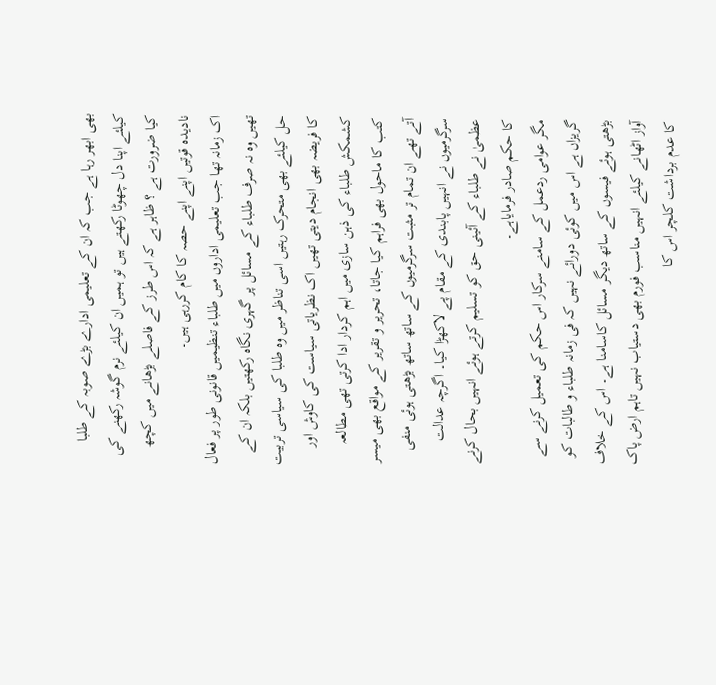بھی ابھر رہا ہے جب کہ ان کے تعلیمی ادارے بڑے صوبہ کے طلبا کیلئے اپنا دل چھوٹا رکھتے ہیں تو ہمیں ان کیلئے نرم گوشہ رکھنے کی کیا ضرورت ہے ؟ ظاہر ہے کہ اس طرز کے فاصلے بڑھانے میں کچھ نادیدہ قوتیں اپنے اپنے حصہ کا کام کررہی ہیں۔
اک زمانہ تھا جب تعلیمی اداروں میں طلباء تنظیمیں قانونی طور پر فعال تھیں وہ نہ صرف طلباء کے مسائل پر گہری نگاہ رکھتیں بلکہ ان کے حل کیلئے بھی متحرک رہتیں اسی تناظر میں وہ طلبا کی سیاسی تربیت کا فریضہ بھی انجام دیتی تھیں اک نظریاتی سیاست کی کاوش اور کشمکش طلباء کی ذہن سازی میں اہم کردار ادا کرتی تھی مطالعہ کتب کا ماحول بھی فراہم کیا جاتا، تحریر و تقریر کے مواقع بھی میسر آتے تھے ان تمام تر مثبت سرگرمیوں کے ساتھ ساتھ بڑھتی ہوئی منفی سرگرمیوں نے انہیں پابندی کے مقام پے لاکھڑا کیا۔ اگرچہ عدالت عظمیٰ نے طلباء کے آئینی حق کو تسلیم کرتے ہوئے انہیں بحال کرنے کا حکم صادر فرمایاہے۔
مگر عوامی ردعمل کے سامنے سرکار اس حکم کی تعمیل کرنے سے گریزاں ہے اس میں کوئی دورائے نہیں کہ فی زمانہ طلباء و طالبات کو بڑھتی ہوئے فیسوں کے ساتھ دیگر مسائل کاسامنا ہے۔ اس کے خلاف آواز اٹھانے کیلئے انہیں مناسب فورم بھی دستیاب نہیں تاہم ارض پاک کا عدم برداشت کلچر اس کا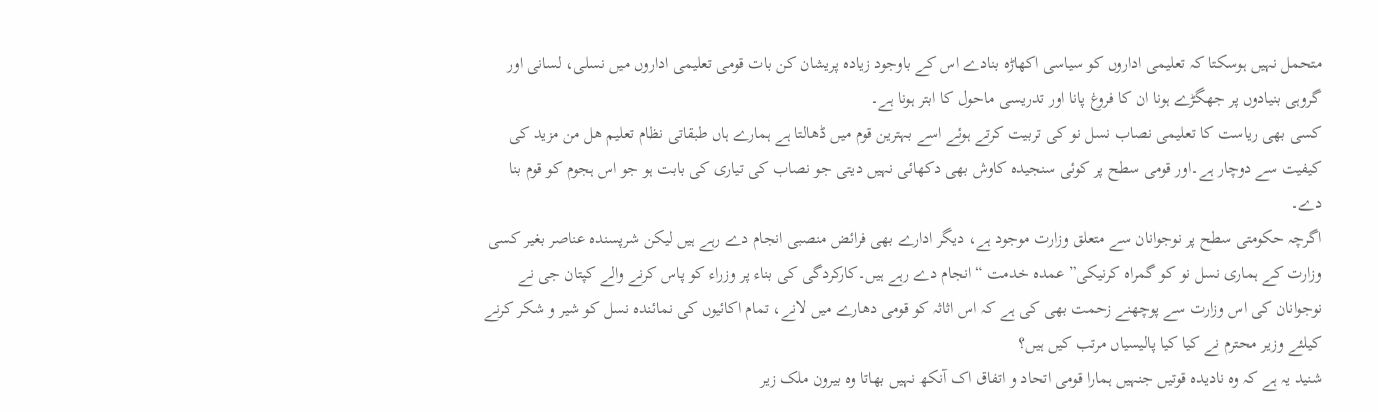متحمل نہیں ہوسکتا کہ تعلیمی اداروں کو سیاسی اکھاڑہ بنادے اس کے باوجود زیادہ پریشان کن بات قومی تعلیمی اداروں میں نسلی، لسانی اور گروہی بنیادوں پر جھگڑے ہونا ان کا فروغ پانا اور تدریسی ماحول کا ابتر ہونا ہے۔
کسی بھی ریاست کا تعلیمی نصاب نسل نو کی تربیت کرتے ہوئے اسے بہترین قوم میں ڈھالتا ہے ہمارے ہاں طبقاتی نظام تعلیم ھل من مزید کی کیفیت سے دوچار ہے۔اور قومی سطح پر کوئی سنجیدہ کاوش بھی دکھائی نہیں دیتی جو نصاب کی تیاری کی بابت ہو جو اس ہجوم کو قوم بنا دے۔
اگرچہ حکومتی سطح پر نوجوانان سے متعلق وزارت موجود ہے، دیگر ادارے بھی فرائض منصبی انجام دے رہے ہیں لیکن شرپسندہ عناصر بغیر کسی وزارت کے ہماری نسل نو کو گمراہ کرنیکی” عمدہ خدمت “انجام دے رہے ہیں۔کارکردگی کی بناء پر وزراء کو پاس کرنے والے کپتان جی نے نوجوانان کی اس وزارت سے پوچھنے زحمت بھی کی ہے کہ اس اثاثہ کو قومی دھارے میں لانے، تمام اکائیوں کی نمائندہ نسل کو شیر و شکر کرنے کیلئے وزیر محترم نے کیا کیا پالیسیاں مرتب کیں ہیں؟
شنید یہ ہے کہ وہ نادیدہ قوتیں جنہیں ہمارا قومی اتحاد و اتفاق اک آنکھ نہیں بھاتا وہ بیرون ملک زیر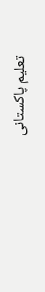تعلیم پاکستانی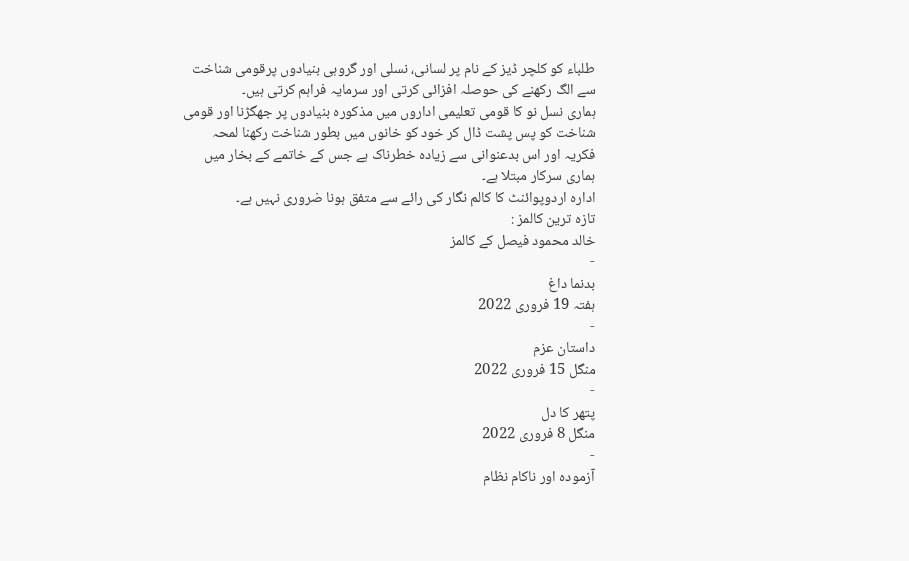طلباء کو کلچر ڈیز کے نام پر لسانی، نسلی اور گروہی بنیادوں پرقومی شناخت سے الگ رکھنے کی حوصلہ افزائی کرتی اور سرمایہ فراہم کرتی ہیں۔
ہماری نسل نو کا قومی تعلیمی اداروں میں مذکورہ بنیادوں پر جھگڑنا اور قومی شناخت کو پس پشت ڈال کر خود کو خانوں میں بطور شناخت رکھنا لمحہ فکریہ اور اس بدعنوانی سے زیادہ خطرناک ہے جس کے خاتمے کے بخار میں ہماری سرکار مبتلا ہے۔
ادارہ اردوپوائنٹ کا کالم نگار کی رائے سے متفق ہونا ضروری نہیں ہے۔
تازہ ترین کالمز :
خالد محمود فیصل کے کالمز
-
بدنما داغ
ہفتہ 19 فروری 2022
-
داستان عزم
منگل 15 فروری 2022
-
پتھر کا دل
منگل 8 فروری 2022
-
آزمودہ اور ناکام نظام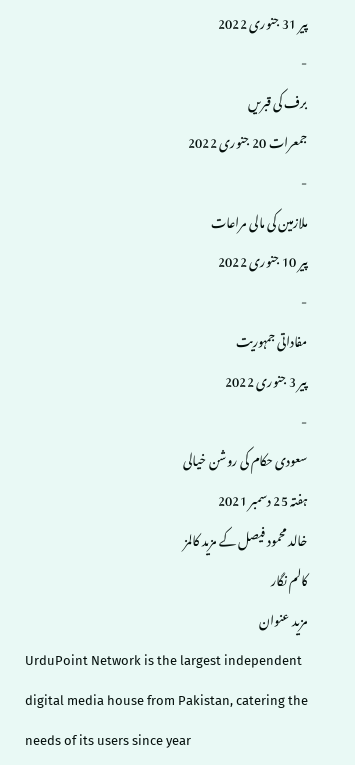پیر 31 جنوری 2022
-
برف کی قبریں
جمعرات 20 جنوری 2022
-
ملازمین کی مالی مراعات
پیر 10 جنوری 2022
-
مفاداتی جمہوریت
پیر 3 جنوری 2022
-
سعودی حکام کی روشن خیالی
ہفتہ 25 دسمبر 2021
خالد محمود فیصل کے مزید کالمز
کالم نگار
مزید عنوان
UrduPoint Network is the largest independent digital media house from Pakistan, catering the needs of its users since year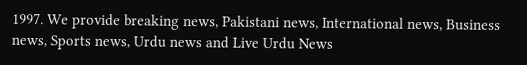1997. We provide breaking news, Pakistani news, International news, Business news, Sports news, Urdu news and Live Urdu News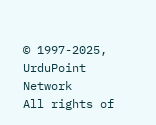© 1997-2025, UrduPoint Network
All rights of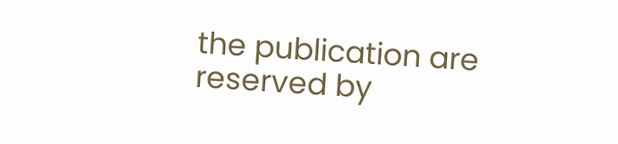the publication are reserved by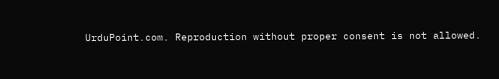UrduPoint.com. Reproduction without proper consent is not allowed.